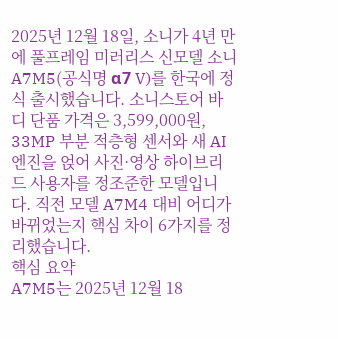2025년 12월 18일, 소니가 4년 만에 풀프레임 미러리스 신모델 소니 A7M5(공식명 α7 V)를 한국에 정식 출시했습니다. 소니스토어 바디 단품 가격은 3,599,000원, 33MP 부분 적층형 센서와 새 AI 엔진을 얹어 사진·영상 하이브리드 사용자를 정조준한 모델입니다. 직전 모델 A7M4 대비 어디가 바뀌었는지 핵심 차이 6가지를 정리했습니다.
핵심 요약
A7M5는 2025년 12월 18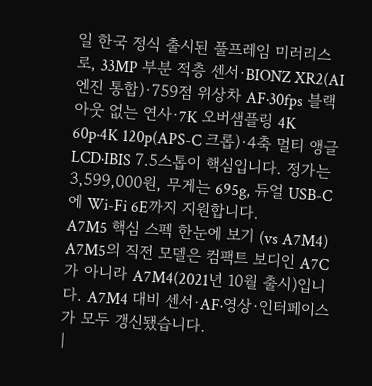일 한국 정식 출시된 풀프레임 미러리스로, 33MP 부분 적층 센서·BIONZ XR2(AI 엔진 통합)·759점 위상차 AF·30fps 블랙아웃 없는 연사·7K 오버샘플링 4K 60p·4K 120p(APS-C 크롭)·4축 멀티 앵글 LCD·IBIS 7.5스톱이 핵심입니다. 정가는 3,599,000원, 무게는 695g, 듀얼 USB-C에 Wi-Fi 6E까지 지원합니다.
A7M5 핵심 스펙 한눈에 보기 (vs A7M4)
A7M5의 직전 모델은 컴팩트 보디인 A7C가 아니라 A7M4(2021년 10월 출시)입니다. A7M4 대비 센서·AF·영상·인터페이스가 모두 갱신됐습니다.
|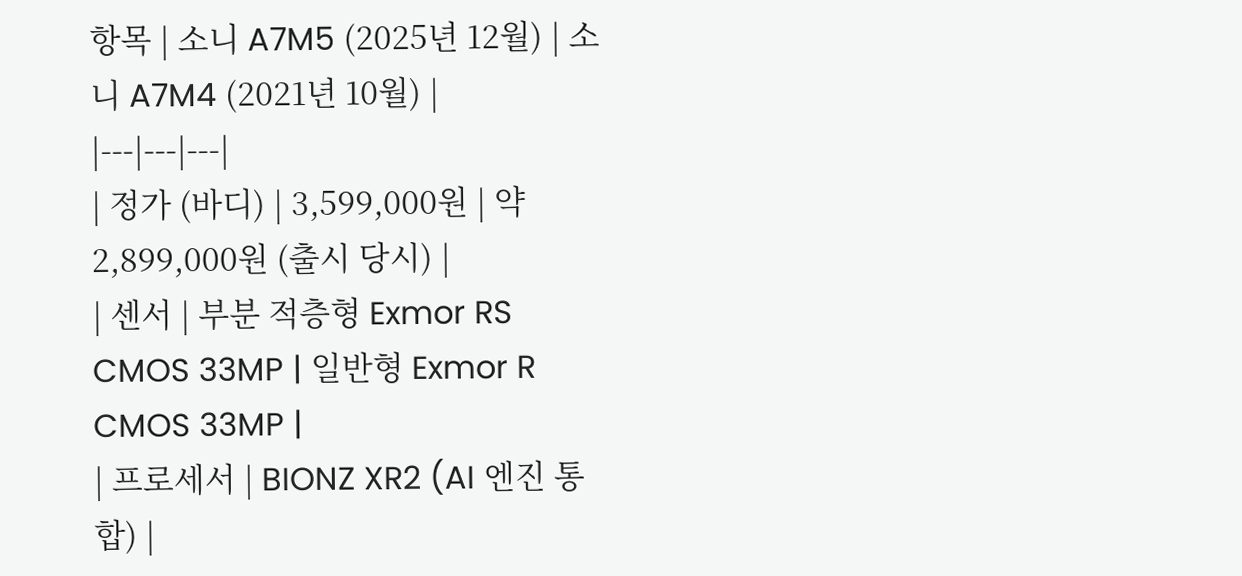항목 | 소니 A7M5 (2025년 12월) | 소니 A7M4 (2021년 10월) |
|---|---|---|
| 정가 (바디) | 3,599,000원 | 약 2,899,000원 (출시 당시) |
| 센서 | 부분 적층형 Exmor RS CMOS 33MP | 일반형 Exmor R CMOS 33MP |
| 프로세서 | BIONZ XR2 (AI 엔진 통합) |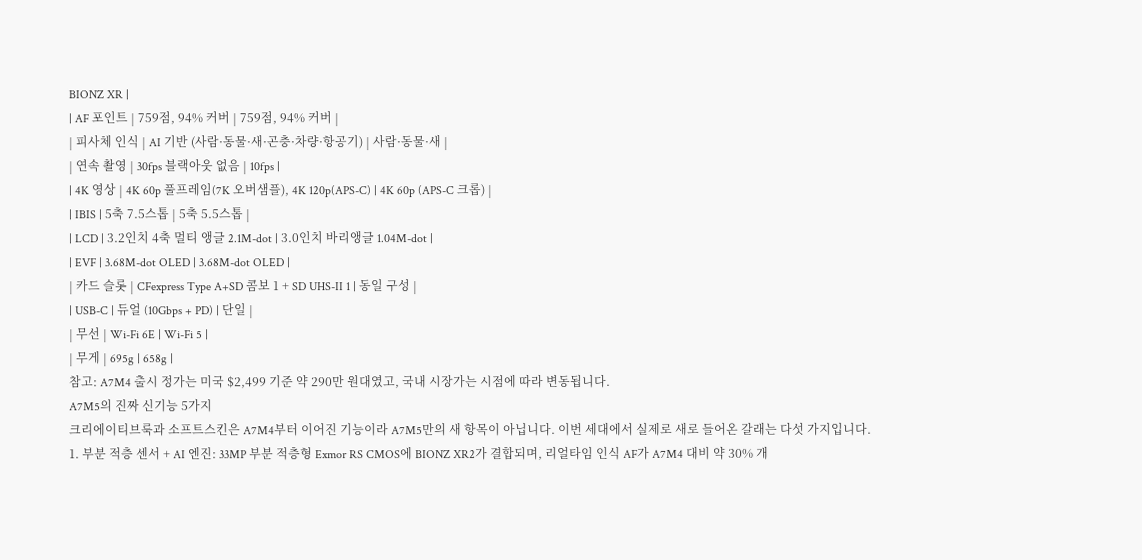BIONZ XR |
| AF 포인트 | 759점, 94% 커버 | 759점, 94% 커버 |
| 피사체 인식 | AI 기반 (사람·동물·새·곤충·차량·항공기) | 사람·동물·새 |
| 연속 촬영 | 30fps 블랙아웃 없음 | 10fps |
| 4K 영상 | 4K 60p 풀프레임(7K 오버샘플), 4K 120p(APS-C) | 4K 60p (APS-C 크롭) |
| IBIS | 5축 7.5스톱 | 5축 5.5스톱 |
| LCD | 3.2인치 4축 멀티 앵글 2.1M-dot | 3.0인치 바리앵글 1.04M-dot |
| EVF | 3.68M-dot OLED | 3.68M-dot OLED |
| 카드 슬롯 | CFexpress Type A+SD 콤보 1 + SD UHS-II 1 | 동일 구성 |
| USB-C | 듀얼 (10Gbps + PD) | 단일 |
| 무선 | Wi-Fi 6E | Wi-Fi 5 |
| 무게 | 695g | 658g |
참고: A7M4 출시 정가는 미국 $2,499 기준 약 290만 원대였고, 국내 시장가는 시점에 따라 변동됩니다.
A7M5의 진짜 신기능 5가지
크리에이티브룩과 소프트스킨은 A7M4부터 이어진 기능이라 A7M5만의 새 항목이 아닙니다. 이번 세대에서 실제로 새로 들어온 갈래는 다섯 가지입니다.
1. 부분 적층 센서 + AI 엔진: 33MP 부분 적층형 Exmor RS CMOS에 BIONZ XR2가 결합되며, 리얼타임 인식 AF가 A7M4 대비 약 30% 개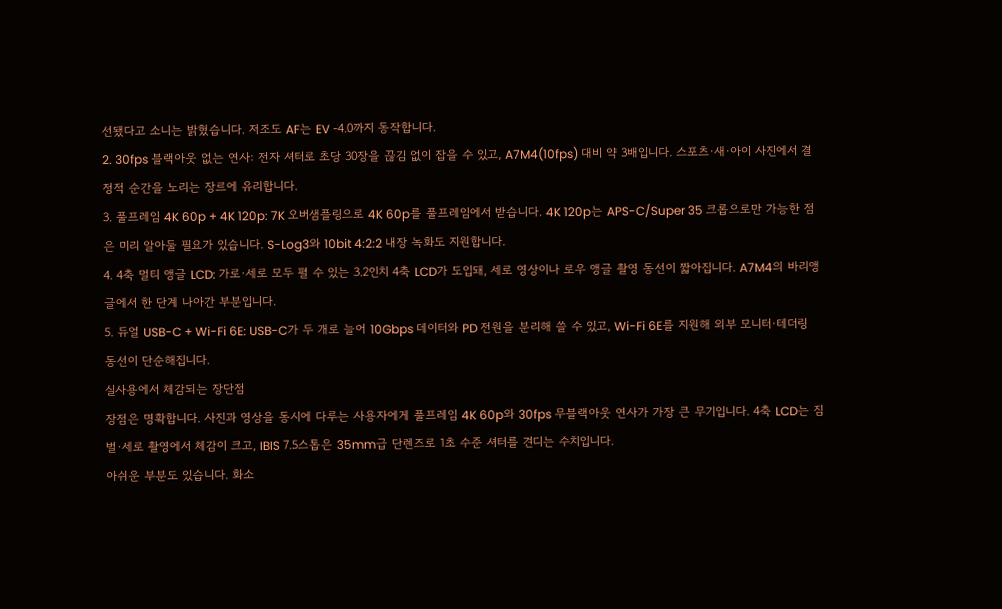선됐다고 소니는 밝혔습니다. 저조도 AF는 EV -4.0까지 동작합니다.
2. 30fps 블랙아웃 없는 연사: 전자 셔터로 초당 30장을 끊김 없이 잡을 수 있고, A7M4(10fps) 대비 약 3배입니다. 스포츠·새·아이 사진에서 결정적 순간을 노리는 장르에 유리합니다.
3. 풀프레임 4K 60p + 4K 120p: 7K 오버샘플링으로 4K 60p를 풀프레임에서 받습니다. 4K 120p는 APS-C/Super 35 크롭으로만 가능한 점은 미리 알아둘 필요가 있습니다. S-Log3와 10bit 4:2:2 내장 녹화도 지원합니다.
4. 4축 멀티 앵글 LCD: 가로·세로 모두 펼 수 있는 3.2인치 4축 LCD가 도입돼, 세로 영상이나 로우 앵글 촬영 동선이 짧아집니다. A7M4의 바리앵글에서 한 단계 나아간 부분입니다.
5. 듀얼 USB-C + Wi-Fi 6E: USB-C가 두 개로 늘어 10Gbps 데이터와 PD 전원을 분리해 쓸 수 있고, Wi-Fi 6E를 지원해 외부 모니터·테더링 동선이 단순해집니다.
실사용에서 체감되는 장단점
장점은 명확합니다. 사진과 영상을 동시에 다루는 사용자에게 풀프레임 4K 60p와 30fps 무블랙아웃 연사가 가장 큰 무기입니다. 4축 LCD는 짐벌·세로 촬영에서 체감이 크고, IBIS 7.5스톱은 35mm급 단렌즈로 1초 수준 셔터를 견디는 수치입니다.
아쉬운 부분도 있습니다. 화소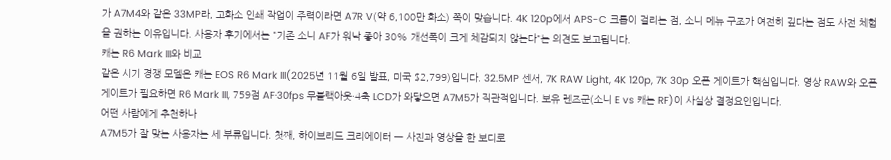가 A7M4와 같은 33MP라, 고화소 인쇄 작업이 주력이라면 A7R V(약 6,100만 화소) 쪽이 맞습니다. 4K 120p에서 APS-C 크롭이 걸리는 점, 소니 메뉴 구조가 여전히 깊다는 점도 사전 체험을 권하는 이유입니다. 사용자 후기에서는 "기존 소니 AF가 워낙 좋아 30% 개선폭이 크게 체감되지 않는다"는 의견도 보고됩니다.
캐논 R6 Mark III와 비교
같은 시기 경쟁 모델은 캐논 EOS R6 Mark III(2025년 11월 6일 발표, 미국 $2,799)입니다. 32.5MP 센서, 7K RAW Light, 4K 120p, 7K 30p 오픈 게이트가 핵심입니다. 영상 RAW와 오픈 게이트가 필요하면 R6 Mark III, 759점 AF·30fps 무블랙아웃·4축 LCD가 와닿으면 A7M5가 직관적입니다. 보유 렌즈군(소니 E vs 캐논 RF)이 사실상 결정요인입니다.
어떤 사람에게 추천하나
A7M5가 잘 맞는 사용자는 세 부류입니다. 첫째, 하이브리드 크리에이터 — 사진과 영상을 한 보디로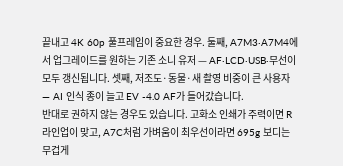끝내고 4K 60p 풀프레임이 중요한 경우. 둘째, A7M3·A7M4에서 업그레이드를 원하는 기존 소니 유저 — AF·LCD·USB·무선이 모두 갱신됩니다. 셋째, 저조도·동물·새 촬영 비중이 큰 사용자 — AI 인식 종이 늘고 EV -4.0 AF가 들어갔습니다.
반대로 권하지 않는 경우도 있습니다. 고화소 인쇄가 주력이면 R 라인업이 맞고, A7C처럼 가벼움이 최우선이라면 695g 보디는 무겁게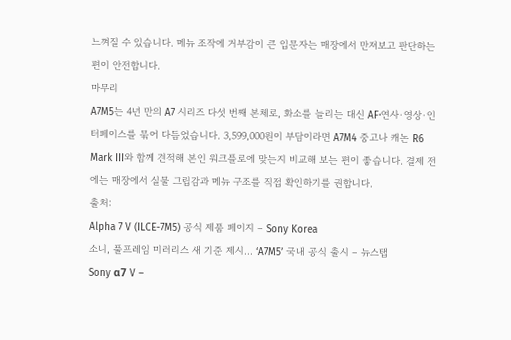느껴질 수 있습니다. 메뉴 조작에 거부감이 큰 입문자는 매장에서 만져보고 판단하는 편이 안전합니다.
마무리
A7M5는 4년 만의 A7 시리즈 다섯 번째 본체로, 화소를 늘리는 대신 AF·연사·영상·인터페이스를 묶어 다듬었습니다. 3,599,000원이 부담이라면 A7M4 중고나 캐논 R6 Mark III와 함께 견적해 본인 워크플로에 맞는지 비교해 보는 편이 좋습니다. 결제 전에는 매장에서 실물 그립감과 메뉴 구조를 직접 확인하기를 권합니다.
출처:
Alpha 7 V (ILCE-7M5) 공식 제품 페이지 – Sony Korea
소니, 풀프레임 미러리스 새 기준 제시… ‘A7M5’ 국내 공식 출시 – 뉴스탭
Sony α7 V –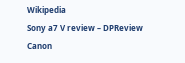Wikipedia
Sony a7 V review – DPReview
Canon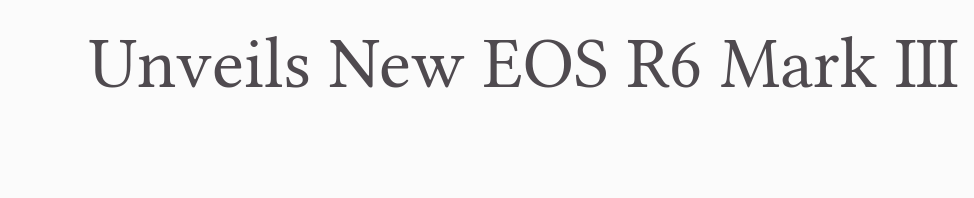Unveils New EOS R6 Mark III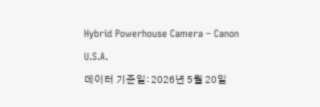Hybrid Powerhouse Camera – Canon U.S.A.
데이터 기준일: 2026년 5월 20일